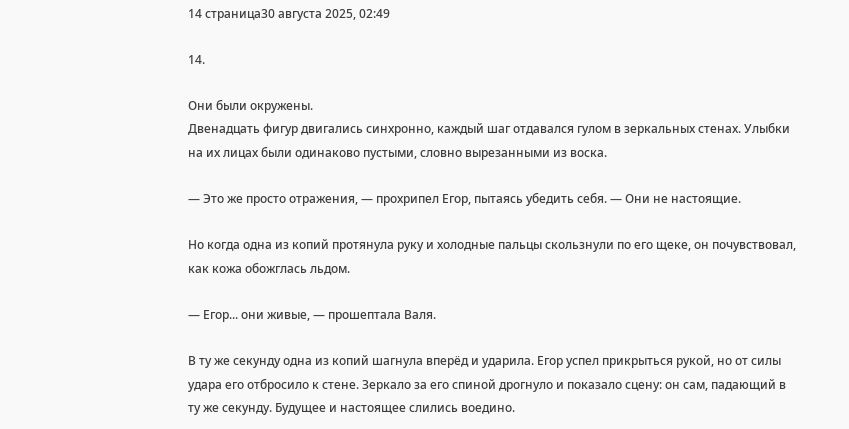14 страница30 августа 2025, 02:49

14.

Они были окружены.
Двенадцать фигур двигались синхронно, каждый шаг отдавался гулом в зеркальных стенах. Улыбки на их лицах были одинаково пустыми, словно вырезанными из воска.

— Это же просто отражения, — прохрипел Егор, пытаясь убедить себя. — Они не настоящие.

Но когда одна из копий протянула руку и холодные пальцы скользнули по его щеке, он почувствовал, как кожа обожглась льдом.

— Егор... они живые, — прошептала Валя.

В ту же секунду одна из копий шагнула вперёд и ударила. Егор успел прикрыться рукой, но от силы удара его отбросило к стене. Зеркало за его спиной дрогнуло и показало сцену: он сам, падающий в ту же секунду. Будущее и настоящее слились воедино.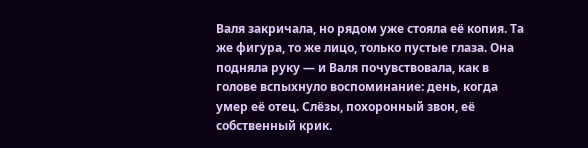Валя закричала, но рядом уже стояла её копия. Та же фигура, то же лицо, только пустые глаза. Она подняла руку — и Валя почувствовала, как в голове вспыхнуло воспоминание: день, когда умер её отец. Слёзы, похоронный звон, её собственный крик.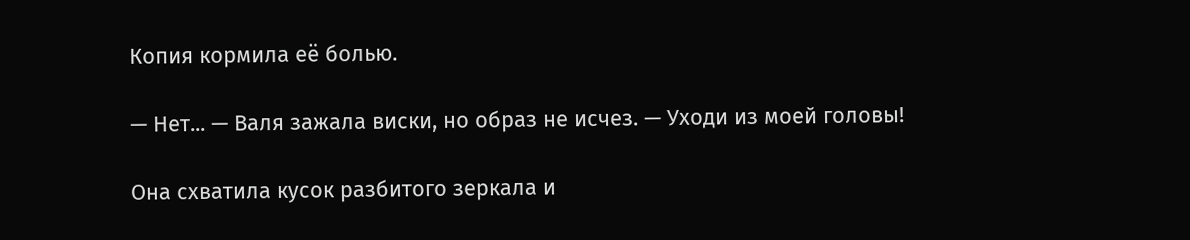Копия кормила её болью.

— Нет... — Валя зажала виски, но образ не исчез. — Уходи из моей головы!

Она схватила кусок разбитого зеркала и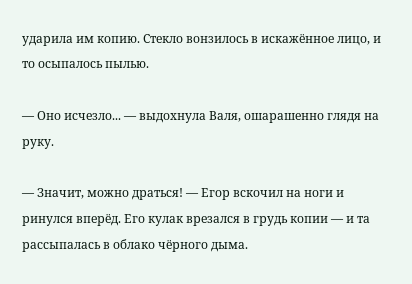ударила им копию. Стекло вонзилось в искажённое лицо, и то осыпалось пылью.

— Оно исчезло... — выдохнула Валя, ошарашенно глядя на руку.

— Значит, можно драться! — Егор вскочил на ноги и ринулся вперёд. Его кулак врезался в грудь копии — и та рассыпалась в облако чёрного дыма.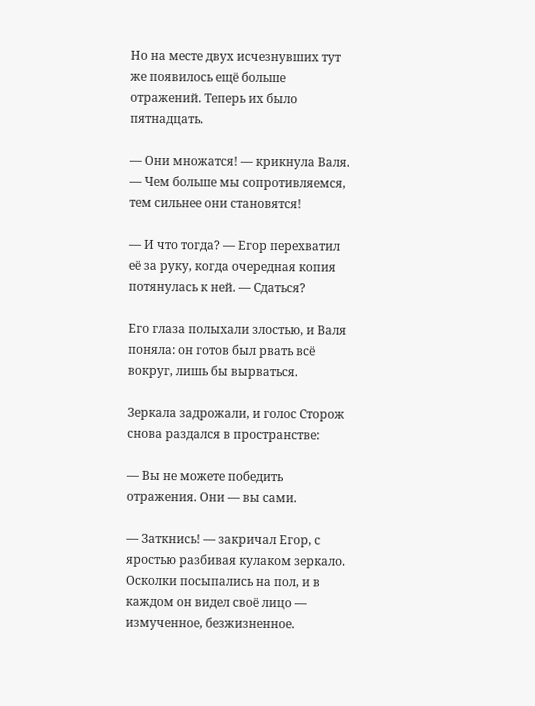Но на месте двух исчезнувших тут же появилось ещё больше отражений. Теперь их было пятнадцать.

— Они множатся! — крикнула Валя. — Чем больше мы сопротивляемся, тем сильнее они становятся!

— И что тогда? — Егор перехватил её за руку, когда очередная копия потянулась к ней. — Сдаться?

Его глаза полыхали злостью, и Валя поняла: он готов был рвать всё вокруг, лишь бы вырваться.

Зеркала задрожали, и голос Сторож снова раздался в пространстве:

— Вы не можете победить отражения. Они — вы сами.

— Заткнись! — закричал Егор, с яростью разбивая кулаком зеркало. Осколки посыпались на пол, и в каждом он видел своё лицо — измученное, безжизненное.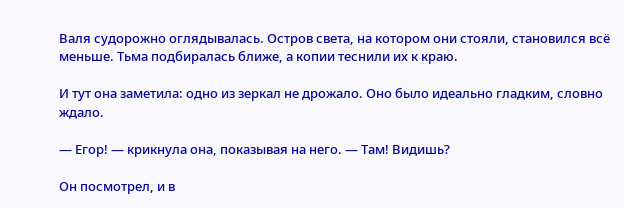Валя судорожно оглядывалась. Остров света, на котором они стояли, становился всё меньше. Тьма подбиралась ближе, а копии теснили их к краю.

И тут она заметила: одно из зеркал не дрожало. Оно было идеально гладким, словно ждало.

— Егор! — крикнула она, показывая на него. — Там! Видишь?

Он посмотрел, и в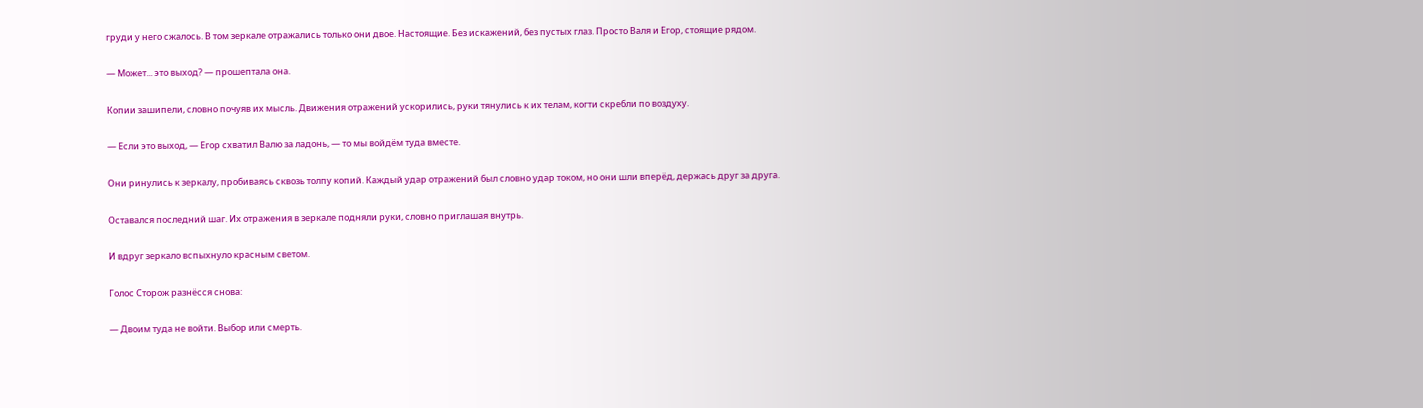груди у него сжалось. В том зеркале отражались только они двое. Настоящие. Без искажений, без пустых глаз. Просто Валя и Егор, стоящие рядом.

— Может... это выход? — прошептала она.

Копии зашипели, словно почуяв их мысль. Движения отражений ускорились, руки тянулись к их телам, когти скребли по воздуху.

— Если это выход, — Егор схватил Валю за ладонь, — то мы войдём туда вместе.

Они ринулись к зеркалу, пробиваясь сквозь толпу копий. Каждый удар отражений был словно удар током, но они шли вперёд, держась друг за друга.

Оставался последний шаг. Их отражения в зеркале подняли руки, словно приглашая внутрь.

И вдруг зеркало вспыхнуло красным светом.

Голос Сторож разнёсся снова:

— Двоим туда не войти. Выбор или смерть.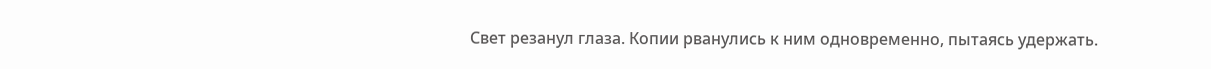Свет резанул глаза. Копии рванулись к ним одновременно, пытаясь удержать.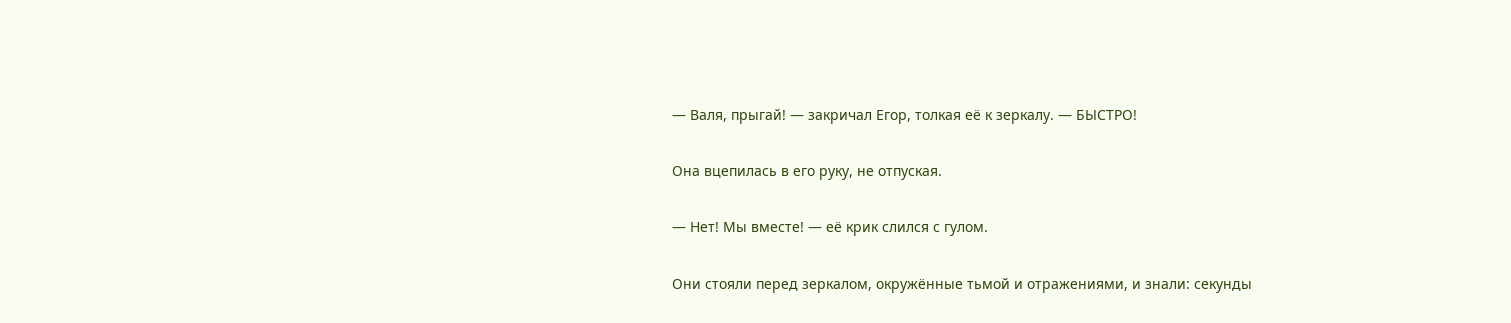— Валя, прыгай! — закричал Егор, толкая её к зеркалу. — БЫСТРО!

Она вцепилась в его руку, не отпуская.

— Нет! Мы вместе! — её крик слился с гулом.

Они стояли перед зеркалом, окружённые тьмой и отражениями, и знали: секунды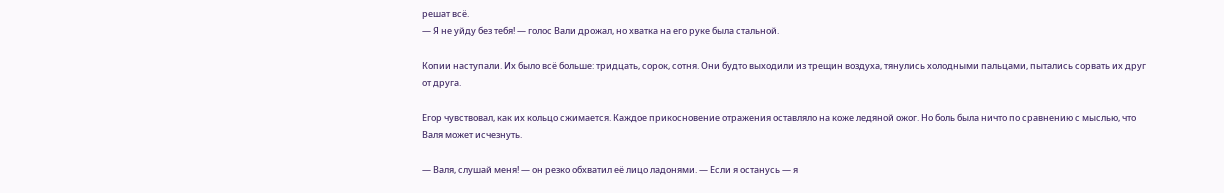решат всё.
— Я не уйду без тебя! — голос Вали дрожал, но хватка на его руке была стальной.

Копии наступали. Их было всё больше: тридцать, сорок, сотня. Они будто выходили из трещин воздуха, тянулись холодными пальцами, пытались сорвать их друг от друга.

Егор чувствовал, как их кольцо сжимается. Каждое прикосновение отражения оставляло на коже ледяной ожог. Но боль была ничто по сравнению с мыслью, что Валя может исчезнуть.

— Валя, слушай меня! — он резко обхватил её лицо ладонями. — Если я останусь — я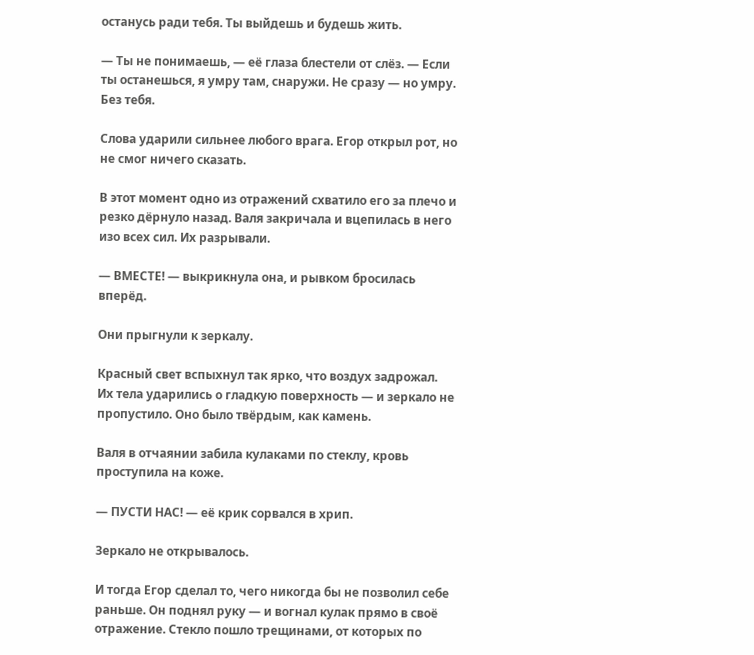останусь ради тебя. Ты выйдешь и будешь жить.

— Ты не понимаешь, — её глаза блестели от слёз. — Если ты останешься, я умру там, снаружи. Не сразу — но умру. Без тебя.

Слова ударили сильнее любого врага. Егор открыл рот, но не смог ничего сказать.

В этот момент одно из отражений схватило его за плечо и резко дёрнуло назад. Валя закричала и вцепилась в него изо всех сил. Их разрывали.

— ВМЕСТЕ! — выкрикнула она, и рывком бросилась вперёд.

Они прыгнули к зеркалу.

Красный свет вспыхнул так ярко, что воздух задрожал. Их тела ударились о гладкую поверхность — и зеркало не пропустило. Оно было твёрдым, как камень.

Валя в отчаянии забила кулаками по стеклу, кровь проступила на коже.

— ПУСТИ НАС! — её крик сорвался в хрип.

Зеркало не открывалось.

И тогда Егор сделал то, чего никогда бы не позволил себе раньше. Он поднял руку — и вогнал кулак прямо в своё отражение. Стекло пошло трещинами, от которых по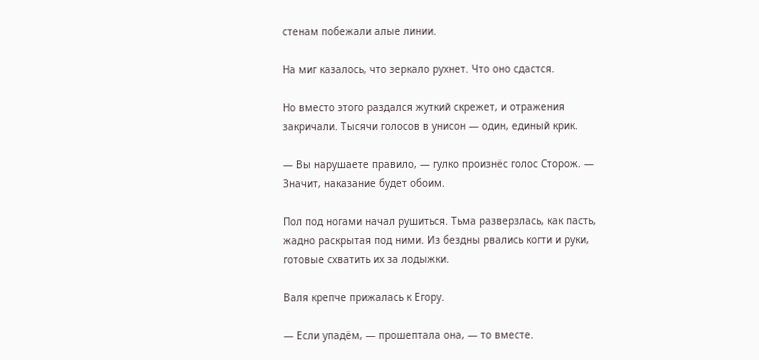стенам побежали алые линии.

На миг казалось, что зеркало рухнет. Что оно сдастся.

Но вместо этого раздался жуткий скрежет, и отражения закричали. Тысячи голосов в унисон — один, единый крик.

— Вы нарушаете правило, — гулко произнёс голос Сторож. — Значит, наказание будет обоим.

Пол под ногами начал рушиться. Тьма разверзлась, как пасть, жадно раскрытая под ними. Из бездны рвались когти и руки, готовые схватить их за лодыжки.

Валя крепче прижалась к Егору.

— Если упадём, — прошептала она, — то вместе.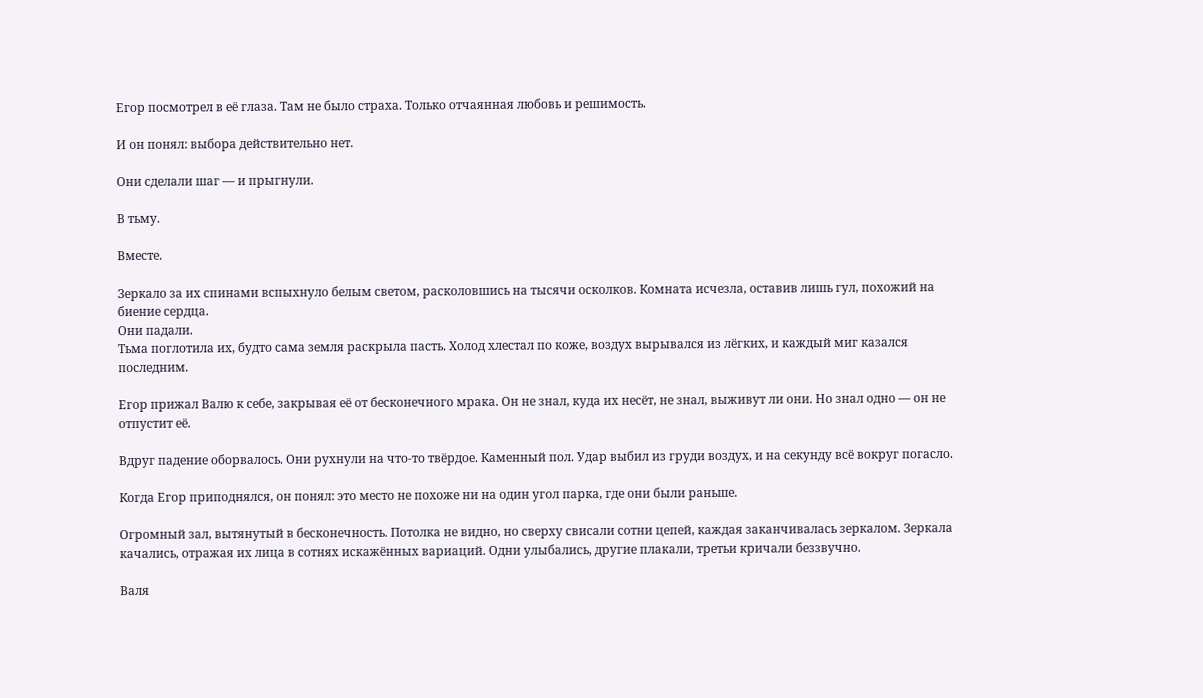Егор посмотрел в её глаза. Там не было страха. Только отчаянная любовь и решимость.

И он понял: выбора действительно нет.

Они сделали шаг — и прыгнули.

В тьму.

Вместе.

Зеркало за их спинами вспыхнуло белым светом, расколовшись на тысячи осколков. Комната исчезла, оставив лишь гул, похожий на биение сердца.
Они падали.
Тьма поглотила их, будто сама земля раскрыла пасть. Холод хлестал по коже, воздух вырывался из лёгких, и каждый миг казался последним.

Егор прижал Валю к себе, закрывая её от бесконечного мрака. Он не знал, куда их несёт, не знал, выживут ли они. Но знал одно — он не отпустит её.

Вдруг падение оборвалось. Они рухнули на что-то твёрдое. Каменный пол. Удар выбил из груди воздух, и на секунду всё вокруг погасло.

Когда Егор приподнялся, он понял: это место не похоже ни на один угол парка, где они были раньше.

Огромный зал, вытянутый в бесконечность. Потолка не видно, но сверху свисали сотни цепей, каждая заканчивалась зеркалом. Зеркала качались, отражая их лица в сотнях искажённых вариаций. Одни улыбались, другие плакали, третьи кричали беззвучно.

Валя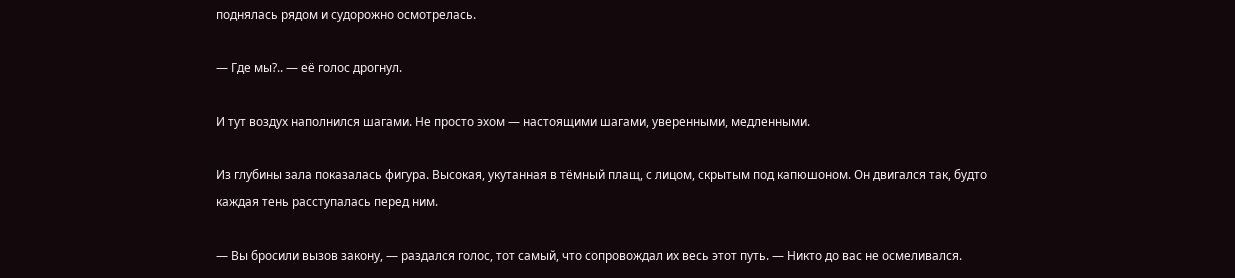поднялась рядом и судорожно осмотрелась.

— Где мы?.. — её голос дрогнул.

И тут воздух наполнился шагами. Не просто эхом — настоящими шагами, уверенными, медленными.

Из глубины зала показалась фигура. Высокая, укутанная в тёмный плащ, с лицом, скрытым под капюшоном. Он двигался так, будто каждая тень расступалась перед ним.

— Вы бросили вызов закону, — раздался голос, тот самый, что сопровождал их весь этот путь. — Никто до вас не осмеливался.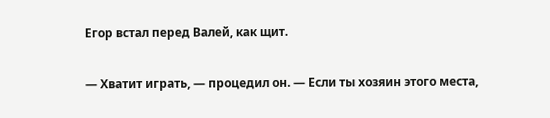Егор встал перед Валей, как щит.

— Хватит играть, — процедил он. — Если ты хозяин этого места,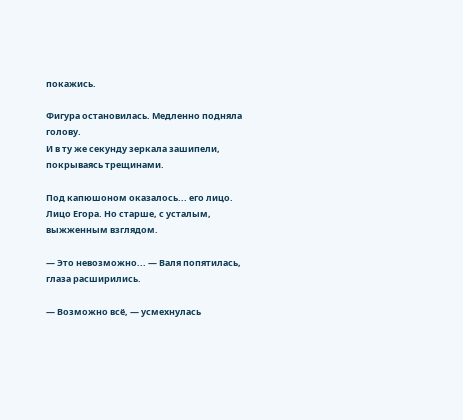покажись.

Фигура остановилась. Медленно подняла голову.
И в ту же секунду зеркала зашипели, покрываясь трещинами.

Под капюшоном оказалось... его лицо.
Лицо Егора. Но старше, с усталым, выжженным взглядом.

— Это невозможно... — Валя попятилась, глаза расширились.

— Возможно всё, — усмехнулась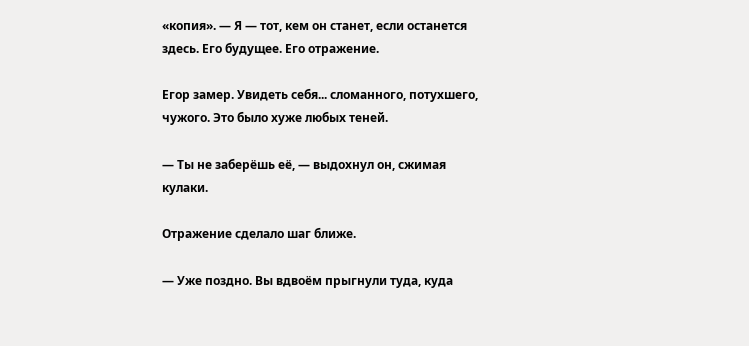«копия». — Я — тот, кем он станет, если останется здесь. Его будущее. Его отражение.

Егор замер. Увидеть себя... сломанного, потухшего, чужого. Это было хуже любых теней.

— Ты не заберёшь её, — выдохнул он, сжимая кулаки.

Отражение сделало шаг ближе.

— Уже поздно. Вы вдвоём прыгнули туда, куда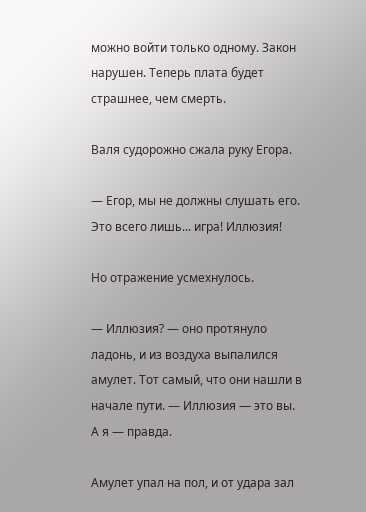можно войти только одному. Закон нарушен. Теперь плата будет страшнее, чем смерть.

Валя судорожно сжала руку Егора.

— Егор, мы не должны слушать его. Это всего лишь... игра! Иллюзия!

Но отражение усмехнулось.

— Иллюзия? — оно протянуло ладонь, и из воздуха выпалился амулет. Тот самый, что они нашли в начале пути. — Иллюзия — это вы. А я — правда.

Амулет упал на пол, и от удара зал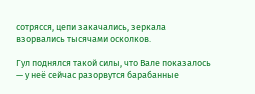сотрясся, цепи закачались, зеркала взорвались тысячами осколков.

Гул поднялся такой силы, что Вале показалось — у неё сейчас разорвутся барабанные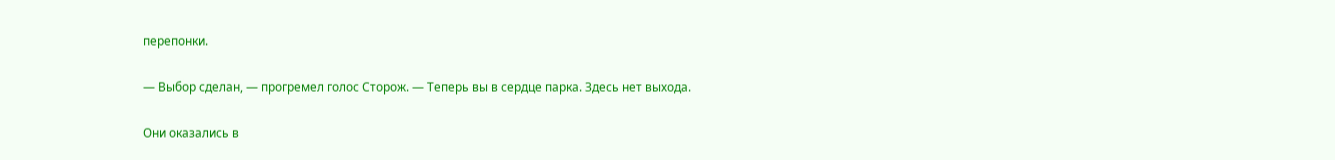перепонки.

— Выбор сделан, — прогремел голос Сторож. — Теперь вы в сердце парка. Здесь нет выхода.

Они оказались в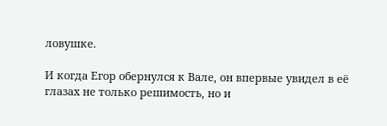ловушке.

И когда Егор обернулся к Вале, он впервые увидел в её глазах не только решимость, но и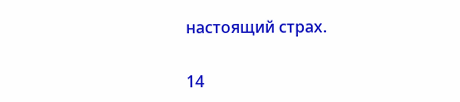настоящий страх.

14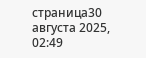страница30 августа 2025, 02:49